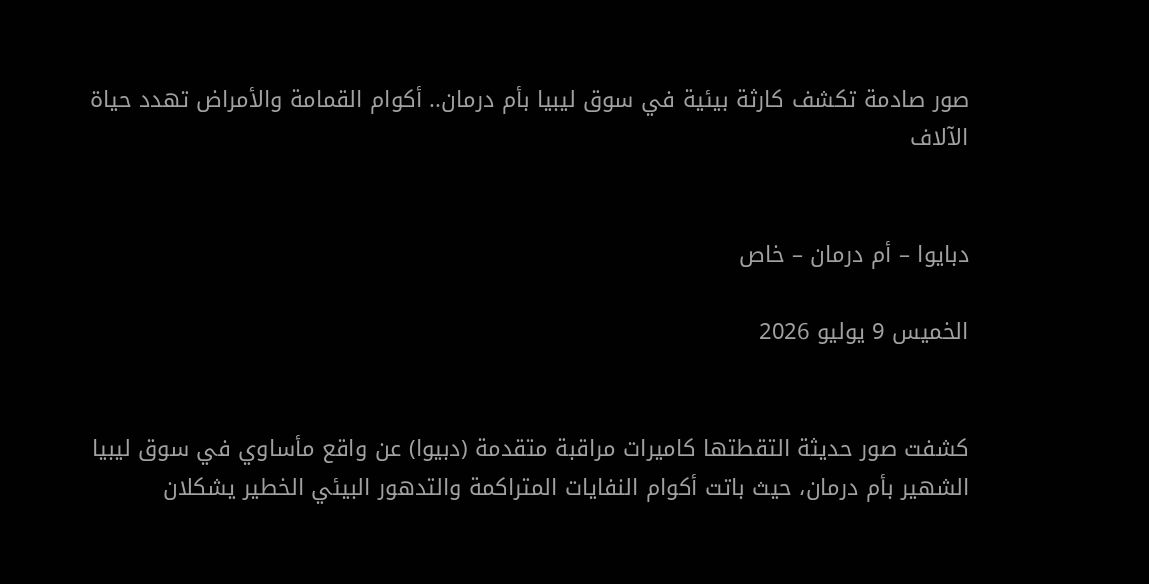صور صادمة تكشف كارثة بيئية في سوق ليبيا بأم درمان.. أكوام القمامة والأمراض تهدد حياة الآلاف


دبايوا – أم درمان – خاص

الخميس 9 يوليو 2026


كشفت صور حديثة التقطتها كاميرات مراقبة متقدمة (دبيوا) عن واقع مأساوي في سوق ليبيا الشهير بأم درمان، حيث باتت أكوام النفايات المتراكمة والتدهور البيئي الخطير يشكلان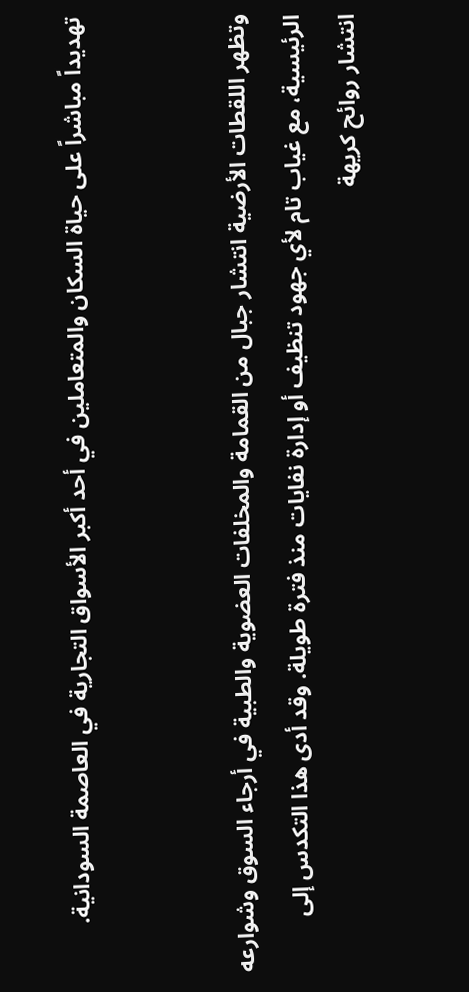تهديداً مباشراً على حياة السكان والمتعاملين في أحد أكبر الأسواق التجارية في العاصمة السودانية.


وتظهر اللقطات الأرضية انتشار جبال من القمامة والمخلفات العضوية والطبية في أرجاء السوق وشوارعه الرئيسية، مع غياب تام لأي جهود تنظيف أو إدارة نفايات منذ فترة طويلة. وقد أدى هذا التكدس إلى انتشار روائح كريهة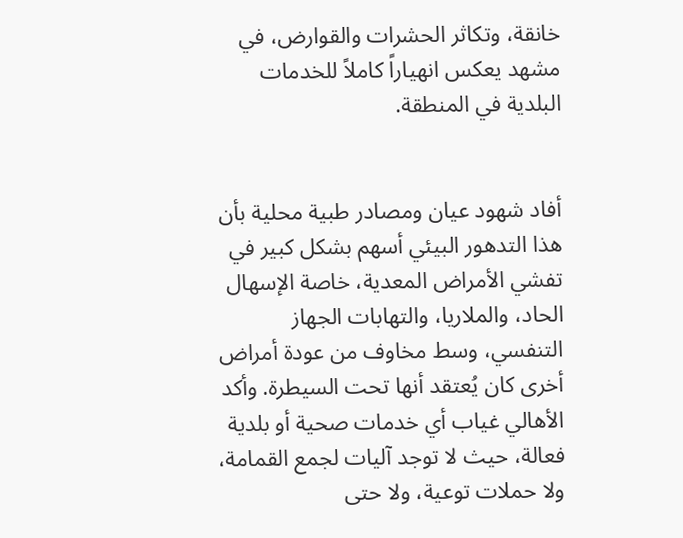خانقة، وتكاثر الحشرات والقوارض، في مشهد يعكس انهياراً كاملاً للخدمات البلدية في المنطقة.


أفاد شهود عيان ومصادر طبية محلية بأن هذا التدهور البيئي أسهم بشكل كبير في تفشي الأمراض المعدية، خاصة الإسهال الحاد، والملاريا، والتهابات الجهاز التنفسي، وسط مخاوف من عودة أمراض أخرى كان يُعتقد أنها تحت السيطرة. وأكد الأهالي غياب أي خدمات صحية أو بلدية فعالة، حيث لا توجد آليات لجمع القمامة، ولا حملات توعية، ولا حتى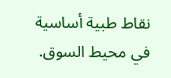نقاط طبية أساسية في محيط السوق.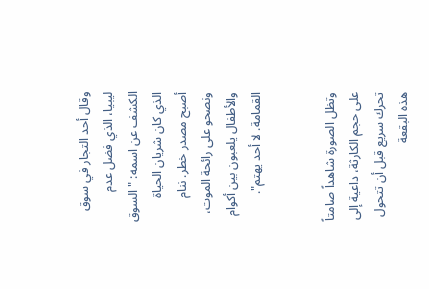وقال أحد التجار في سوق ليبيا، الذي فضل عدم الكشف عن اسمه: "السوق الذي كان شريان الحياة أصبح مصدر خطر. ننام ونصحو على رائحة الموت، والأطفال يلعبون بين أكوام القمامة. لا أحد يهتم".


وتظل الصورة شاهداً صامتاً على حجم الكارثة، داعية إلى تحرك سريع قبل أن تتحول هذه البقعة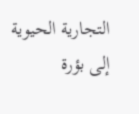التجارية الحيوية إلى بؤرة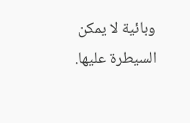وبائية لا يمكن السيطرة عليها.